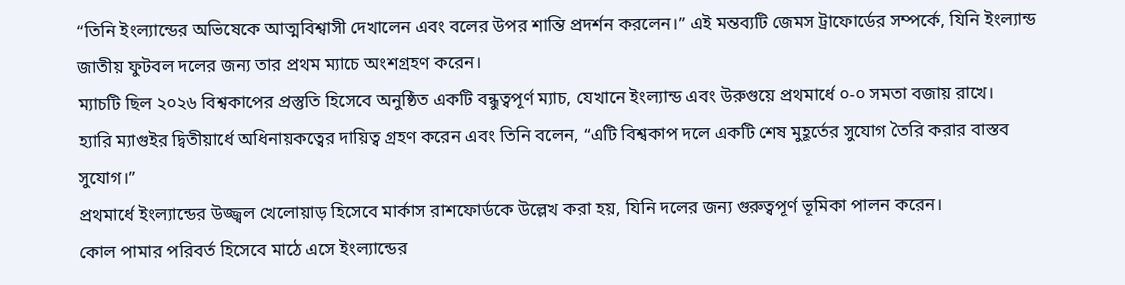“তিনি ইংল্যান্ডের অভিষেকে আত্মবিশ্বাসী দেখালেন এবং বলের উপর শান্তি প্রদর্শন করলেন।” এই মন্তব্যটি জেমস ট্রাফোর্ডের সম্পর্কে, যিনি ইংল্যান্ড জাতীয় ফুটবল দলের জন্য তার প্রথম ম্যাচে অংশগ্রহণ করেন।
ম্যাচটি ছিল ২০২৬ বিশ্বকাপের প্রস্তুতি হিসেবে অনুষ্ঠিত একটি বন্ধুত্বপূর্ণ ম্যাচ, যেখানে ইংল্যান্ড এবং উরুগুয়ে প্রথমার্ধে ০-০ সমতা বজায় রাখে।
হ্যারি ম্যাগুইর দ্বিতীয়ার্ধে অধিনায়কত্বের দায়িত্ব গ্রহণ করেন এবং তিনি বলেন, “এটি বিশ্বকাপ দলে একটি শেষ মুহূর্তের সুযোগ তৈরি করার বাস্তব সুযোগ।”
প্রথমার্ধে ইংল্যান্ডের উজ্জ্বল খেলোয়াড় হিসেবে মার্কাস রাশফোর্ডকে উল্লেখ করা হয়, যিনি দলের জন্য গুরুত্বপূর্ণ ভূমিকা পালন করেন।
কোল পামার পরিবর্ত হিসেবে মাঠে এসে ইংল্যান্ডের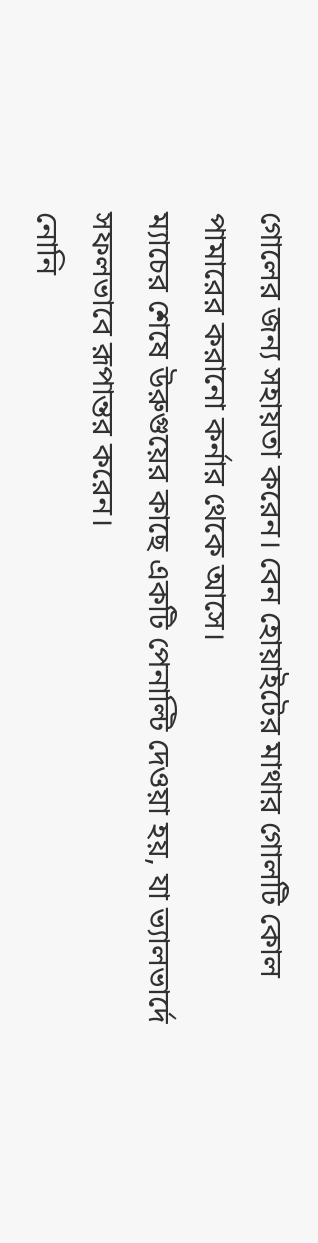গোলের জন্য সহায়তা করেন। বেন হোয়াইটের মাথার গোলটি কোল পামারের করানো কর্নার থেকে আসে।
ম্যাচের শেষে উরুগুয়ের কাছে একটি পেনাল্টি দেওয়া হয়, যা ভ্যালভার্দে সফলভাবে রূপান্তর করেন।
নোনি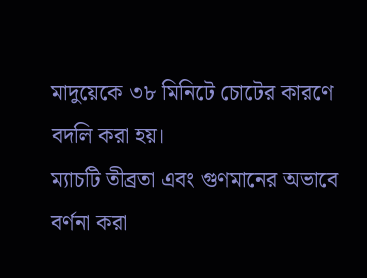মাদুয়েকে ৩৮ মিনিটে চোটের কারণে বদলি করা হয়।
ম্যাচটি তীব্রতা এবং গুণমানের অভাবে বর্ণনা করা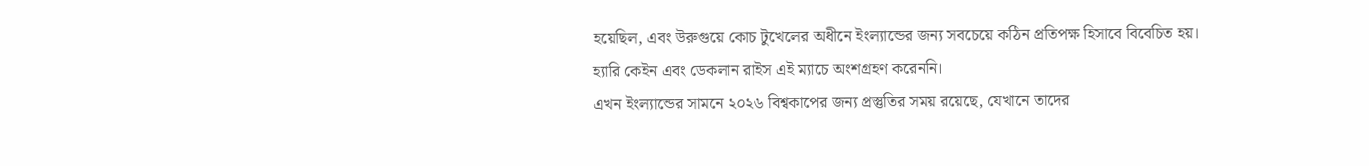হয়েছিল, এবং উরুগুয়ে কোচ টুখেলের অধীনে ইংল্যান্ডের জন্য সবচেয়ে কঠিন প্রতিপক্ষ হিসাবে বিবেচিত হয়।
হ্যারি কেইন এবং ডেকলান রাইস এই ম্যাচে অংশগ্রহণ করেননি।
এখন ইংল্যান্ডের সামনে ২০২৬ বিশ্বকাপের জন্য প্রস্তুতির সময় রয়েছে, যেখানে তাদের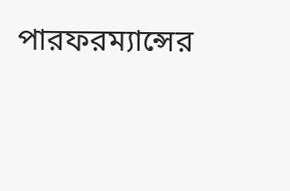পারফরম্যান্সের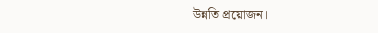উন্নতি প্রয়োজন।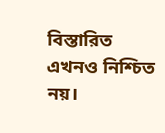বিস্তারিত এখনও নিশ্চিত নয়।